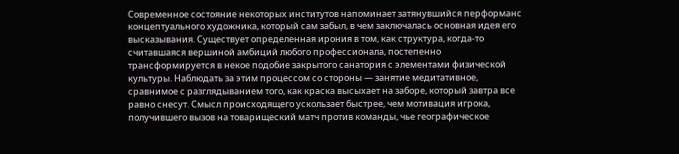Современное состояние некоторых институтов напоминает затянувшийся перформанс концептуального художника, который сам забыл, в чем заключалась основная идея его высказывания. Существует определенная ирония в том, как структура, когда-то считавшаяся вершиной амбиций любого профессионала, постепенно трансформируется в некое подобие закрытого санатория с элементами физической культуры. Наблюдать за этим процессом со стороны — занятие медитативное, сравнимое с разглядыванием того, как краска высыхает на заборе, который завтра все равно снесут. Смысл происходящего ускользает быстрее, чем мотивация игрока, получившего вызов на товарищеский матч против команды, чье географическое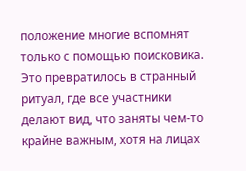положение многие вспомнят только с помощью поисковика. Это превратилось в странный ритуал, где все участники делают вид, что заняты чем-то крайне важным, хотя на лицах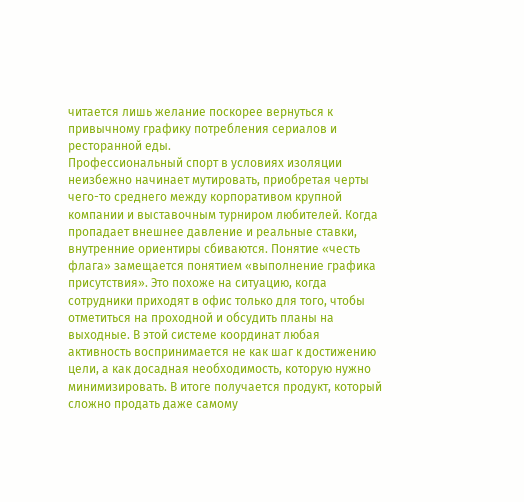читается лишь желание поскорее вернуться к привычному графику потребления сериалов и ресторанной еды.
Профессиональный спорт в условиях изоляции неизбежно начинает мутировать, приобретая черты чего-то среднего между корпоративом крупной компании и выставочным турниром любителей. Когда пропадает внешнее давление и реальные ставки, внутренние ориентиры сбиваются. Понятие «честь флага» замещается понятием «выполнение графика присутствия». Это похоже на ситуацию, когда сотрудники приходят в офис только для того, чтобы отметиться на проходной и обсудить планы на выходные. В этой системе координат любая активность воспринимается не как шаг к достижению цели, а как досадная необходимость, которую нужно минимизировать. В итоге получается продукт, который сложно продать даже самому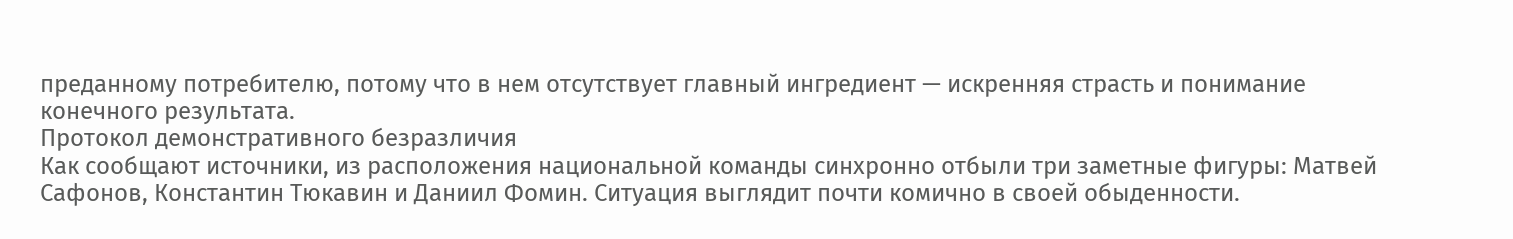преданному потребителю, потому что в нем отсутствует главный ингредиент — искренняя страсть и понимание конечного результата.
Протокол демонстративного безразличия
Как сообщают источники, из расположения национальной команды синхронно отбыли три заметные фигуры: Матвей Сафонов, Константин Тюкавин и Даниил Фомин. Ситуация выглядит почти комично в своей обыденности.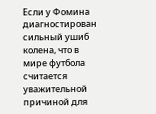Если у Фомина диагностирован сильный ушиб колена, что в мире футбола считается уважительной причиной для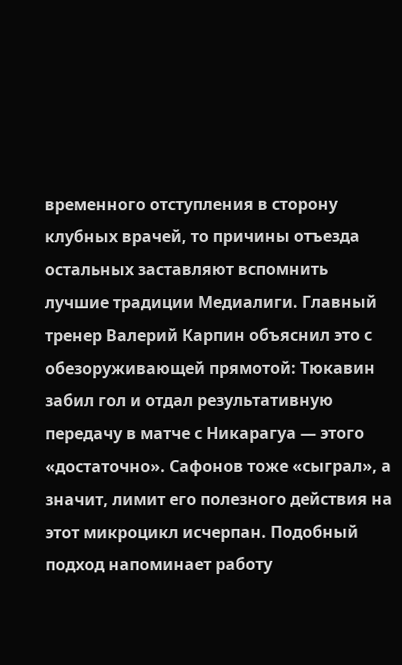временного отступления в сторону клубных врачей, то причины отъезда остальных заставляют вспомнить лучшие традиции Медиалиги. Главный тренер Валерий Карпин объяснил это с обезоруживающей прямотой: Тюкавин забил гол и отдал результативную передачу в матче с Никарагуа — этого «достаточно». Сафонов тоже «сыграл», а значит, лимит его полезного действия на этот микроцикл исчерпан. Подобный подход напоминает работу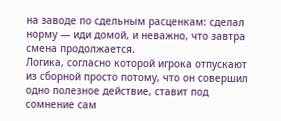на заводе по сдельным расценкам: сделал норму — иди домой, и неважно, что завтра смена продолжается.
Логика, согласно которой игрока отпускают из сборной просто потому, что он совершил одно полезное действие, ставит под сомнение сам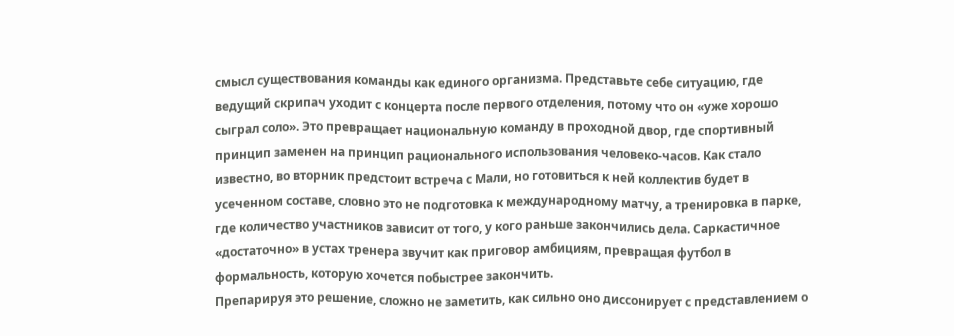смысл существования команды как единого организма. Представьте себе ситуацию, где ведущий скрипач уходит с концерта после первого отделения, потому что он «уже хорошо сыграл соло». Это превращает национальную команду в проходной двор, где спортивный принцип заменен на принцип рационального использования человеко-часов. Как стало известно, во вторник предстоит встреча с Мали, но готовиться к ней коллектив будет в усеченном составе, словно это не подготовка к международному матчу, а тренировка в парке, где количество участников зависит от того, у кого раньше закончились дела. Саркастичное «достаточно» в устах тренера звучит как приговор амбициям, превращая футбол в формальность, которую хочется побыстрее закончить.
Препарируя это решение, сложно не заметить, как сильно оно диссонирует с представлением о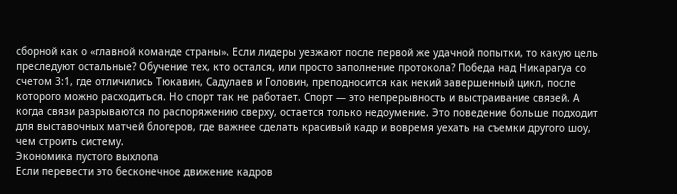сборной как о «главной команде страны». Если лидеры уезжают после первой же удачной попытки, то какую цель преследуют остальные? Обучение тех, кто остался, или просто заполнение протокола? Победа над Никарагуа со счетом 3:1, где отличились Тюкавин, Садулаев и Головин, преподносится как некий завершенный цикл, после которого можно расходиться. Но спорт так не работает. Спорт — это непрерывность и выстраивание связей. А когда связи разрываются по распоряжению сверху, остается только недоумение. Это поведение больше подходит для выставочных матчей блогеров, где важнее сделать красивый кадр и вовремя уехать на съемки другого шоу, чем строить систему.
Экономика пустого выхлопа
Если перевести это бесконечное движение кадров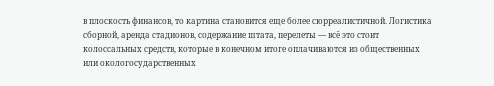в плоскость финансов, то картина становится еще более сюрреалистичной. Логистика сборной, аренда стадионов, содержание штата, перелеты — всё это стоит колоссальных средств, которые в конечном итоге оплачиваются из общественных или окологосударственных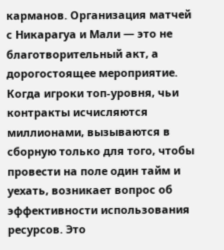карманов. Организация матчей с Никарагуа и Мали — это не благотворительный акт, а дорогостоящее мероприятие. Когда игроки топ-уровня, чьи контракты исчисляются миллионами, вызываются в сборную только для того, чтобы провести на поле один тайм и уехать, возникает вопрос об эффективности использования ресурсов. Это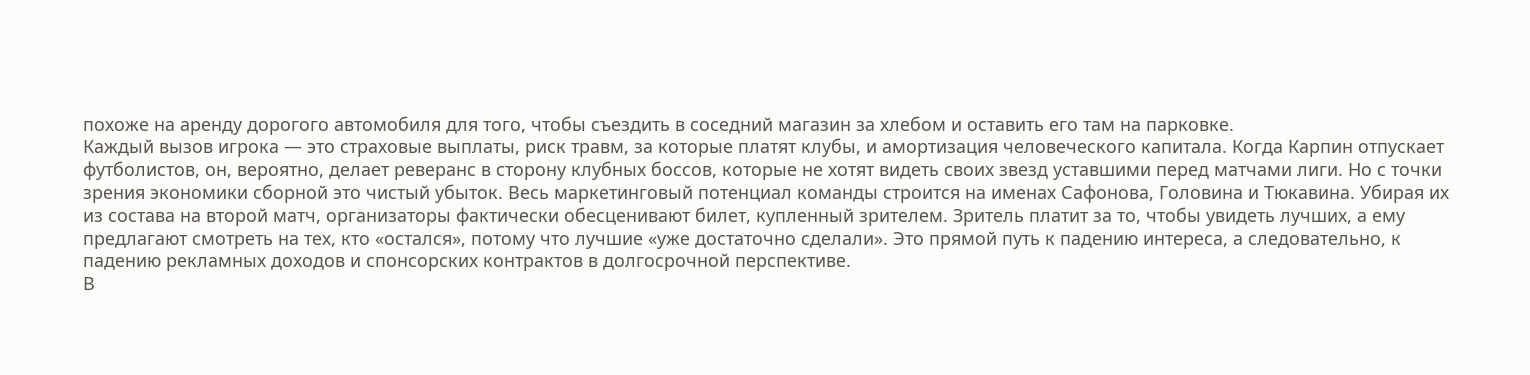похоже на аренду дорогого автомобиля для того, чтобы съездить в соседний магазин за хлебом и оставить его там на парковке.
Каждый вызов игрока — это страховые выплаты, риск травм, за которые платят клубы, и амортизация человеческого капитала. Когда Карпин отпускает футболистов, он, вероятно, делает реверанс в сторону клубных боссов, которые не хотят видеть своих звезд уставшими перед матчами лиги. Но с точки зрения экономики сборной это чистый убыток. Весь маркетинговый потенциал команды строится на именах Сафонова, Головина и Тюкавина. Убирая их из состава на второй матч, организаторы фактически обесценивают билет, купленный зрителем. Зритель платит за то, чтобы увидеть лучших, а ему предлагают смотреть на тех, кто «остался», потому что лучшие «уже достаточно сделали». Это прямой путь к падению интереса, а следовательно, к падению рекламных доходов и спонсорских контрактов в долгосрочной перспективе.
В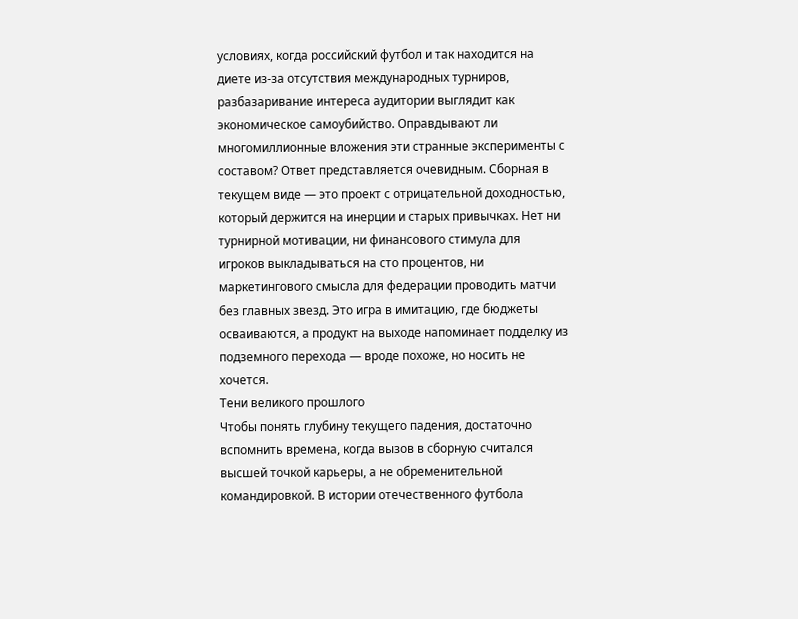условиях, когда российский футбол и так находится на диете из-за отсутствия международных турниров, разбазаривание интереса аудитории выглядит как экономическое самоубийство. Оправдывают ли многомиллионные вложения эти странные эксперименты с составом? Ответ представляется очевидным. Сборная в текущем виде — это проект с отрицательной доходностью, который держится на инерции и старых привычках. Нет ни турнирной мотивации, ни финансового стимула для игроков выкладываться на сто процентов, ни маркетингового смысла для федерации проводить матчи без главных звезд. Это игра в имитацию, где бюджеты осваиваются, а продукт на выходе напоминает подделку из подземного перехода — вроде похоже, но носить не хочется.
Тени великого прошлого
Чтобы понять глубину текущего падения, достаточно вспомнить времена, когда вызов в сборную считался высшей точкой карьеры, а не обременительной командировкой. В истории отечественного футбола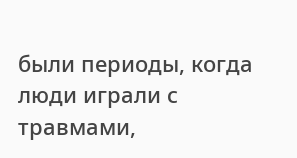были периоды, когда люди играли с травмами,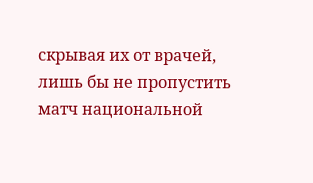скрывая их от врачей, лишь бы не пропустить матч национальной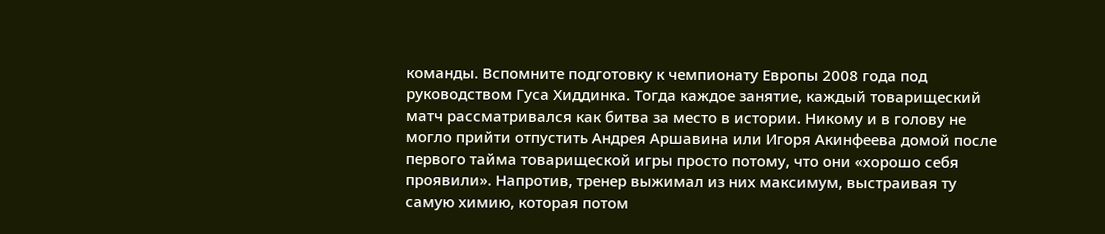команды. Вспомните подготовку к чемпионату Европы 2008 года под руководством Гуса Хиддинка. Тогда каждое занятие, каждый товарищеский матч рассматривался как битва за место в истории. Никому и в голову не могло прийти отпустить Андрея Аршавина или Игоря Акинфеева домой после первого тайма товарищеской игры просто потому, что они «хорошо себя проявили». Напротив, тренер выжимал из них максимум, выстраивая ту самую химию, которая потом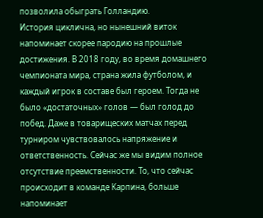позволила обыграть Голландию.
История циклична, но нынешний виток напоминает скорее пародию на прошлые достижения. В 2018 году, во время домашнего чемпионата мира, страна жила футболом, и каждый игрок в составе был героем. Тогда не было «достаточных» голов — был голод до побед. Даже в товарищеских матчах перед турниром чувствовалось напряжение и ответственность. Сейчас же мы видим полное отсутствие преемственности. То, что сейчас происходит в команде Карпина, больше напоминает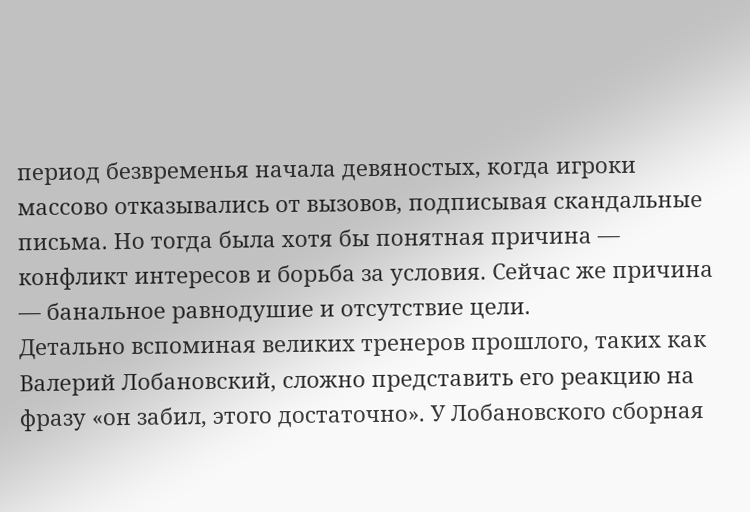период безвременья начала девяностых, когда игроки массово отказывались от вызовов, подписывая скандальные письма. Но тогда была хотя бы понятная причина — конфликт интересов и борьба за условия. Сейчас же причина — банальное равнодушие и отсутствие цели.
Детально вспоминая великих тренеров прошлого, таких как Валерий Лобановский, сложно представить его реакцию на фразу «он забил, этого достаточно». У Лобановского сборная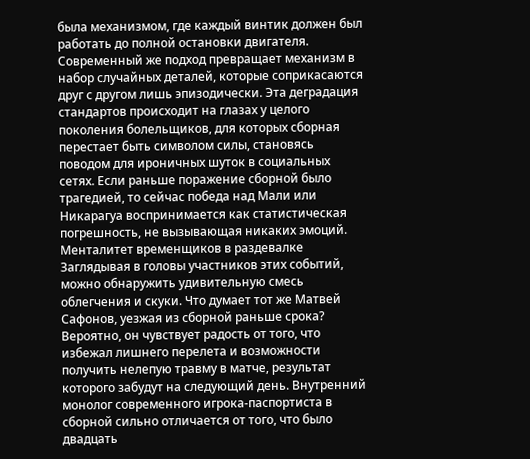была механизмом, где каждый винтик должен был работать до полной остановки двигателя. Современный же подход превращает механизм в набор случайных деталей, которые соприкасаются друг с другом лишь эпизодически. Эта деградация стандартов происходит на глазах у целого поколения болельщиков, для которых сборная перестает быть символом силы, становясь поводом для ироничных шуток в социальных сетях. Если раньше поражение сборной было трагедией, то сейчас победа над Мали или Никарагуа воспринимается как статистическая погрешность, не вызывающая никаких эмоций.
Менталитет временщиков в раздевалке
Заглядывая в головы участников этих событий, можно обнаружить удивительную смесь облегчения и скуки. Что думает тот же Матвей Сафонов, уезжая из сборной раньше срока? Вероятно, он чувствует радость от того, что избежал лишнего перелета и возможности получить нелепую травму в матче, результат которого забудут на следующий день. Внутренний монолог современного игрока-паспортиста в сборной сильно отличается от того, что было двадцать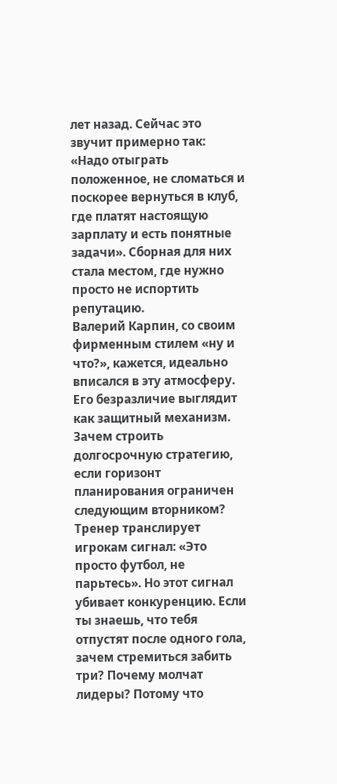лет назад. Сейчас это звучит примерно так: «Надо отыграть положенное, не сломаться и поскорее вернуться в клуб, где платят настоящую зарплату и есть понятные задачи». Сборная для них стала местом, где нужно просто не испортить репутацию.
Валерий Карпин, со своим фирменным стилем «ну и что?», кажется, идеально вписался в эту атмосферу. Его безразличие выглядит как защитный механизм. Зачем строить долгосрочную стратегию, если горизонт планирования ограничен следующим вторником? Тренер транслирует игрокам сигнал: «Это просто футбол, не парьтесь». Но этот сигнал убивает конкуренцию. Если ты знаешь, что тебя отпустят после одного гола, зачем стремиться забить три? Почему молчат лидеры? Потому что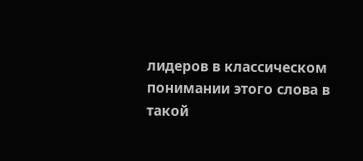лидеров в классическом понимании этого слова в такой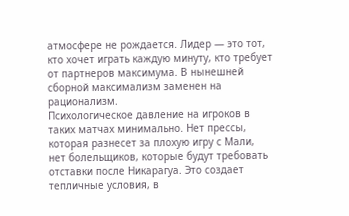атмосфере не рождается. Лидер — это тот, кто хочет играть каждую минуту, кто требует от партнеров максимума. В нынешней сборной максимализм заменен на рационализм.
Психологическое давление на игроков в таких матчах минимально. Нет прессы, которая разнесет за плохую игру с Мали, нет болельщиков, которые будут требовать отставки после Никарагуа. Это создает тепличные условия, в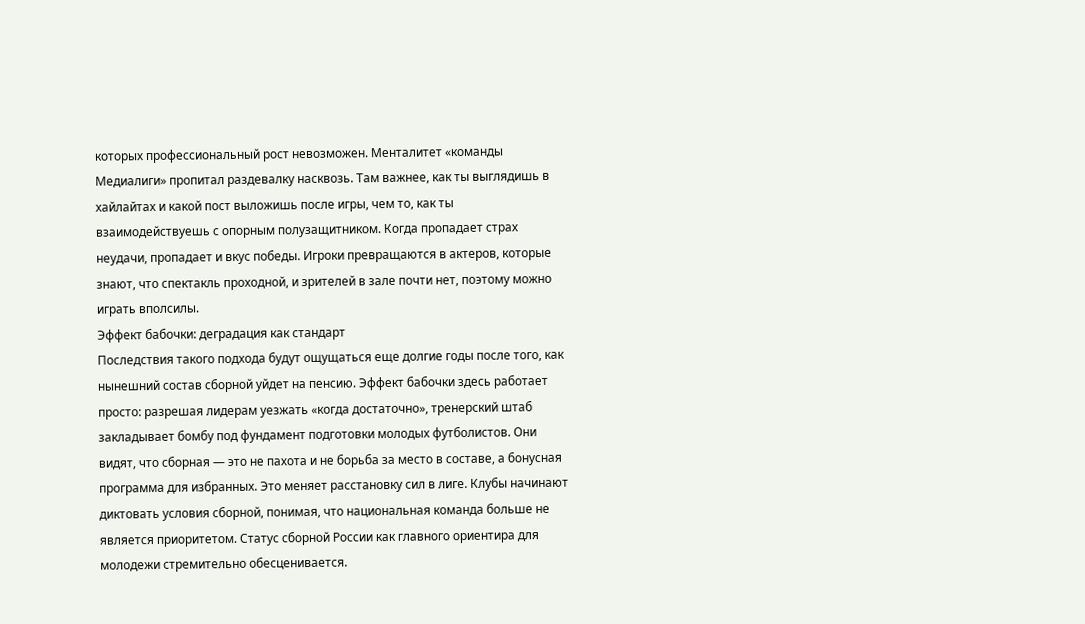которых профессиональный рост невозможен. Менталитет «команды Медиалиги» пропитал раздевалку насквозь. Там важнее, как ты выглядишь в хайлайтах и какой пост выложишь после игры, чем то, как ты взаимодействуешь с опорным полузащитником. Когда пропадает страх неудачи, пропадает и вкус победы. Игроки превращаются в актеров, которые знают, что спектакль проходной, и зрителей в зале почти нет, поэтому можно играть вполсилы.
Эффект бабочки: деградация как стандарт
Последствия такого подхода будут ощущаться еще долгие годы после того, как нынешний состав сборной уйдет на пенсию. Эффект бабочки здесь работает просто: разрешая лидерам уезжать «когда достаточно», тренерский штаб закладывает бомбу под фундамент подготовки молодых футболистов. Они видят, что сборная — это не пахота и не борьба за место в составе, а бонусная программа для избранных. Это меняет расстановку сил в лиге. Клубы начинают диктовать условия сборной, понимая, что национальная команда больше не является приоритетом. Статус сборной России как главного ориентира для молодежи стремительно обесценивается.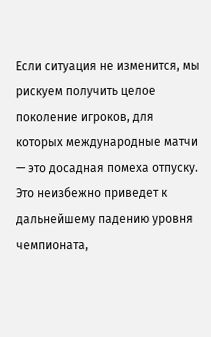Если ситуация не изменится, мы рискуем получить целое поколение игроков, для которых международные матчи — это досадная помеха отпуску. Это неизбежно приведет к дальнейшему падению уровня чемпионата,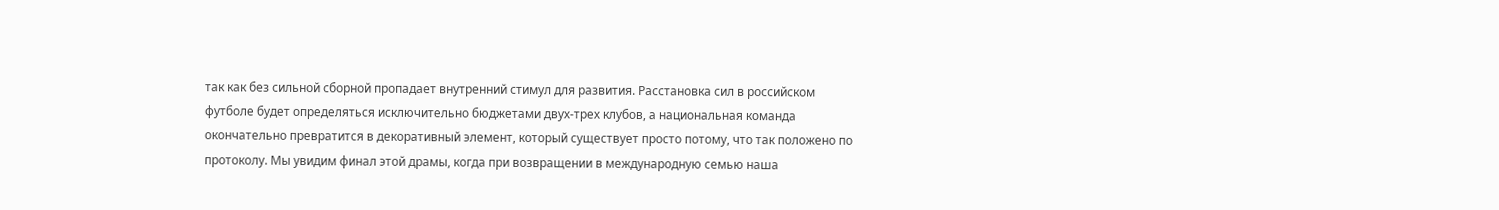так как без сильной сборной пропадает внутренний стимул для развития. Расстановка сил в российском футболе будет определяться исключительно бюджетами двух-трех клубов, а национальная команда окончательно превратится в декоративный элемент, который существует просто потому, что так положено по протоколу. Мы увидим финал этой драмы, когда при возвращении в международную семью наша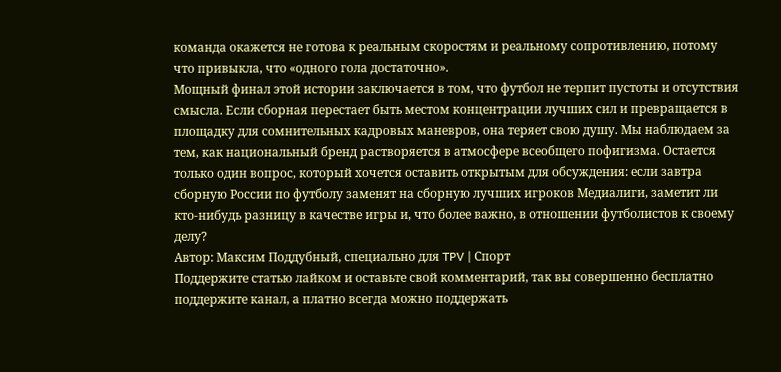команда окажется не готова к реальным скоростям и реальному сопротивлению, потому что привыкла, что «одного гола достаточно».
Мощный финал этой истории заключается в том, что футбол не терпит пустоты и отсутствия смысла. Если сборная перестает быть местом концентрации лучших сил и превращается в площадку для сомнительных кадровых маневров, она теряет свою душу. Мы наблюдаем за тем, как национальный бренд растворяется в атмосфере всеобщего пофигизма. Остается только один вопрос, который хочется оставить открытым для обсуждения: если завтра сборную России по футболу заменят на сборную лучших игроков Медиалиги, заметит ли кто-нибудь разницу в качестве игры и, что более важно, в отношении футболистов к своему делу?
Автор: Максим Поддубный, специально для TPV | Спорт
Поддержите статью лайком и оставьте свой комментарий, так вы совершенно бесплатно поддержите канал, а платно всегда можно поддержать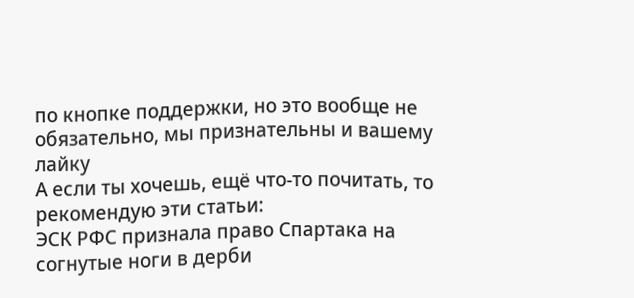по кнопке поддержки, но это вообще не обязательно, мы признательны и вашему лайку
А если ты хочешь, ещё что-то почитать, то рекомендую эти статьи:
ЭСК РФС признала право Спартака на согнутые ноги в дерби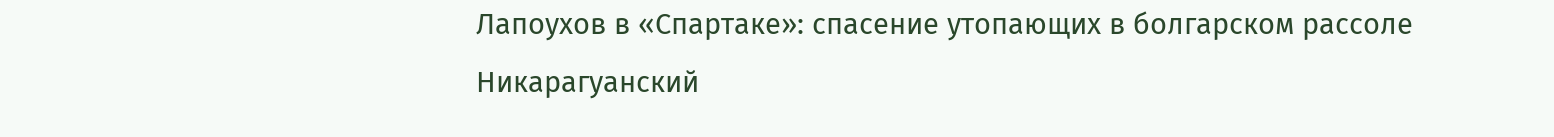Лапоухов в «Спартаке»: спасение утопающих в болгарском рассоле
Никарагуанский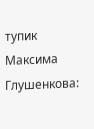тупик Максима Глушенкова: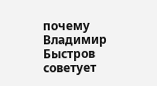почему Владимир Быстров советует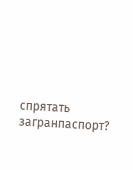спрятать загранпаспорт?